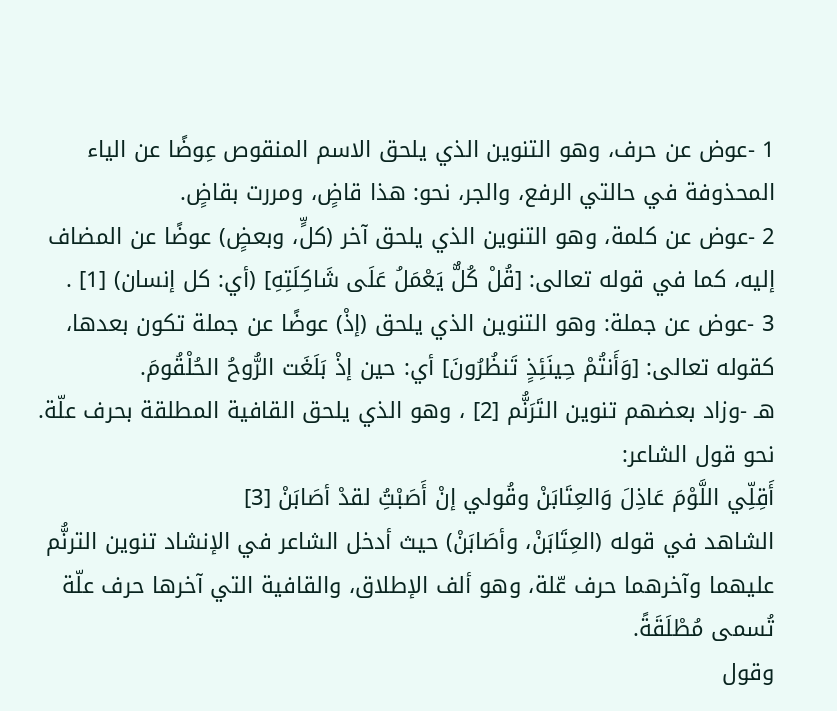1 -عوض عن حرف، وهو التنوين الذي يلحق الاسم المنقوص عِوضًا عن الياء المحذوفة في حالتي الرفع، والجر، نحو: هذا قاضٍ، ومررت بقاضٍ.
2 -عوض عن كلمة، وهو التنوين الذي يلحق آخر (كلٍّ، وبعضٍ) عوضًا عن المضاف إليه، كما في قوله تعالى: [قُلْ كُلٌّ يَعْمَلُ عَلَى شَاكِلَتِهِ] (أي: كل إنسان) [1] .
3 -عوض عن جملة: وهو التنوين الذي يلحق (إذْ) عوضًا عن جملة تكون بعدها، كقوله تعالى: [وَأَنتُمْ حِينَئِذٍ تَنظُرُونَ] أي: حين إذْ بَلَغَت الرُّوحُ الحُلْقُومَ.
هـ -وزاد بعضهم تنوين التَرَنُّم [2] ، وهو الذي يلحق القافية المطلقة بحرف علّة. نحو قول الشاعر:
أَقِلِّي اللَّوْمَ عَاذِلَ وَالعِتَابَنْ وقُولي إنْ أَصَبْتُِ لقدْ أصَابَنْ [3]
الشاهد في قوله (العِتَابَنْ، وأصَابَنْ) حيث أدخل الشاعر في الإنشاد تنوين الترنُّم عليهما وآخرهما حرف عّلة، وهو ألف الإطلاق، والقافية التي آخرها حرف علّة تُسمى مُطْلَقَةً.
وقول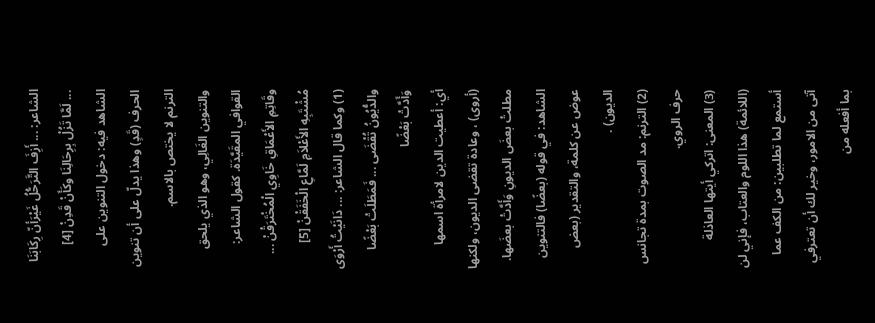الشاعر: ... أَزِفَ التَّرَحُّلُ غَيْرَأنّ رِكَابَنَا ... لَمَّا تَزُلْ بِرِحَالِنَا وكَأَنْ قَدِنْ [4]
الشاهد فيه: دخول التنوين على الحرف (قَدٍ) وهذا يدلّ على أن تنوين الترنم لا يختص بالاسم.
والتنوين الغَالِي، وهو الذي يلحق القوافي المقَيَّدَة. كقول الشاعر:
وقَاتِمِ الأَعْمَاقِ خَاوِي الْمُخْتَرَقْنْ ... مُشْتَبِهِ الأَعْلاَمِ لَمَّاعِ الْخَفَقْنْ [5]
(1) وكما قال الشاعر: ... دَانَيْتُ أَرْوَى والدُّيُونُ تُقْضَى ... فَمَطَلَتْ بَعْضًا وَأَدَّتْ بَعْضًا
أي: أعطيت الدين لامرأة اسمها (أروى) ، وعادة تقضى الديون، ولكنها مطلتْ بعضَ الديونِ وَأَدَّتْ بعضَها.
الشاهد: في قوله (بعضًا) فالتنوين عوض عن كلمة، والتقدير (بعض الديون) .
(2) الترنم: مد الصوت بمدة تجانس حرف الروي.
(3) المعنى: اتركي أيتها العاذلة (اللائمة) هذا اللوم والعتاب، فإني لن أستمع لما تطلبين: من الكف عما آتى من الامور، وخير لك أن تعترفي بما أفعله من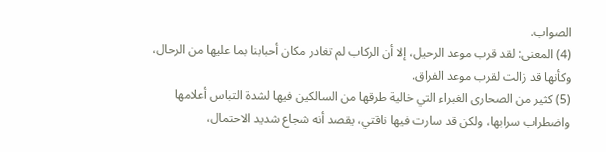الصواب.
(4) المعنى: لقد قرب موعد الرحيل، إلا أن الركاب لم تغادر مكان أحبابنا بما عليها من الرحال، وكأنها قد زالت لقرب موعد الفراق.
(5) كثير من الصحارى الغبراء التي خالية طرقها من السالكين فيها لشدة التباس أعلامها واضطراب سرابها، ولكن قد سارت فيها ناقتي، يقصد أنه شجاع شديد الاحتمال،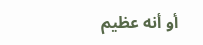أو أنه عظيم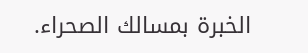الخبرة بمسالك الصحراء.